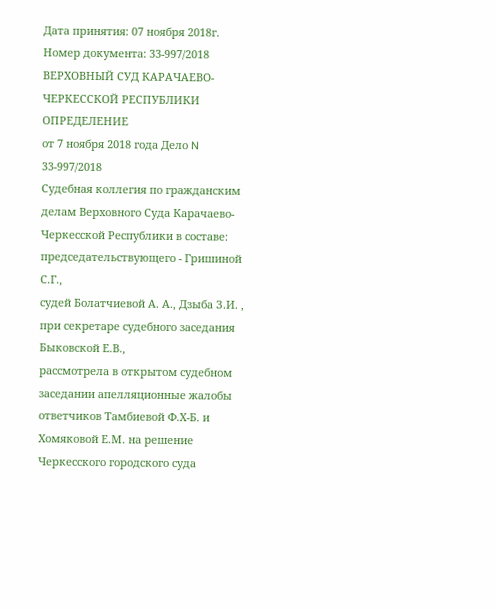Дата принятия: 07 ноября 2018г.
Номер документа: 33-997/2018
ВЕРХОВНЫЙ СУД КАРАЧАЕВО-ЧЕРКЕССКОЙ РЕСПУБЛИКИ
ОПРЕДЕЛЕНИЕ
от 7 ноября 2018 года Дело N 33-997/2018
Судебная коллегия по гражданским делам Верховного Суда Карачаево- Черкесской Республики в составе:
председательствующего - Гришиной С.Г.,
судей Болатчиевой А. А., Дзыба З.И. ,
при секретаре судебного заседания Быковской Е.В.,
рассмотрела в открытом судебном заседании апелляционные жалобы ответчиков Тамбиевой Ф.Х-Б. и Хомяковой Е.М. на решение Черкесского городского суда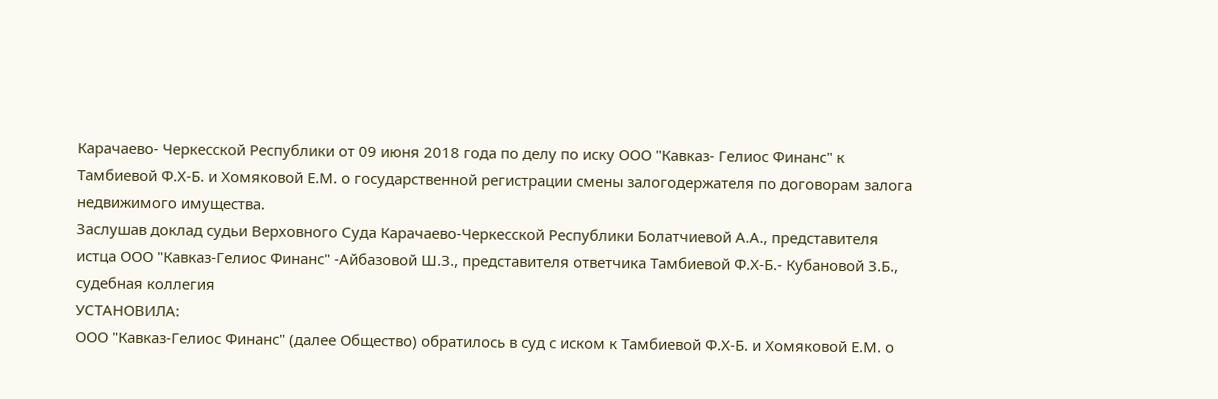Карачаево- Черкесской Республики от 09 июня 2018 года по делу по иску ООО "Кавказ- Гелиос Финанс" к Тамбиевой Ф.Х-Б. и Хомяковой Е.М. о государственной регистрации смены залогодержателя по договорам залога недвижимого имущества.
Заслушав доклад судьи Верховного Суда Карачаево-Черкесской Республики Болатчиевой А.А., представителя истца ООО "Кавказ-Гелиос Финанс" -Айбазовой Ш.З., представителя ответчика Тамбиевой Ф.Х-Б.- Кубановой З.Б., судебная коллегия
УСТАНОВИЛА:
ООО "Кавказ-Гелиос Финанс" (далее Общество) обратилось в суд с иском к Тамбиевой Ф.Х-Б. и Хомяковой Е.М. о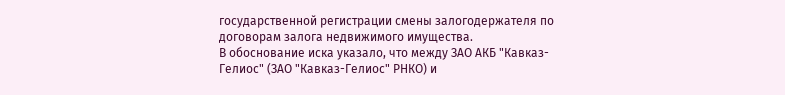государственной регистрации смены залогодержателя по договорам залога недвижимого имущества.
В обоснование иска указало, что между ЗАО АКБ "Кавказ-Гелиос" (ЗАО "Кавказ-Гелиос" РНКО) и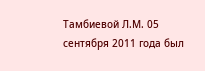Тамбиевой Л.М. 05 сентября 2011 года был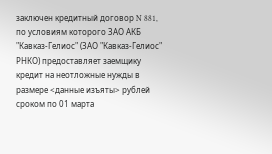заключен кредитный договор N 881, по условиям которого ЗАО АКБ "Кавказ-Гелиос" (ЗАО "Кавказ-Гелиос" РНКО) предоставляет заемщику кредит на неотложные нужды в размере <данные изъяты> рублей сроком по 01 марта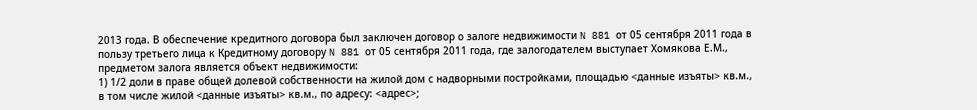2013 года. В обеспечение кредитного договора был заключен договор о залоге недвижимости N 881 от 05 сентября 2011 года в пользу третьего лица к Кредитному договору N 881 от 05 сентября 2011 года, где залогодателем выступает Хомякова Е.М., предметом залога является объект недвижимости:
1) 1/2 доли в праве общей долевой собственности на жилой дом с надворными постройками, площадью <данные изъяты> кв.м., в том числе жилой <данные изъяты> кв.м., по адресу: <адрес>;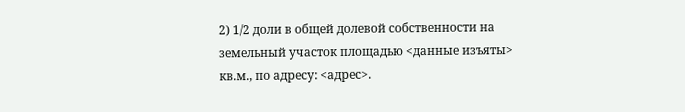2) 1/2 доли в общей долевой собственности на земельный участок площадью <данные изъяты> кв.м., по адресу: <адрес>.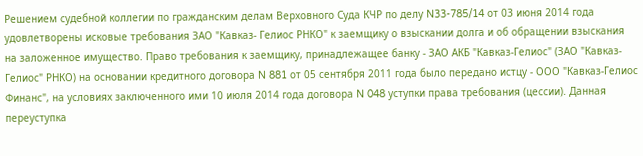Решением судебной коллегии по гражданским делам Верховного Суда КЧР по делу N33-785/14 от 03 июня 2014 года удовлетворены исковые требования ЗАО "Кавказ- Гелиос РНКО" к заемщику о взыскании долга и об обращении взыскания на заложенное имущество. Право требования к заемщику, принадлежащее банку - ЗАО АКБ "Кавказ-Гелиос" (ЗАО "Кавказ-Гелиос" РНКО) на основании кредитного договора N 881 от 05 сентября 2011 года было передано истцу - ООО "Кавказ-Гелиос Финанс", на условиях заключенного ими 10 июля 2014 года договора N 048 уступки права требования (цессии). Данная переуступка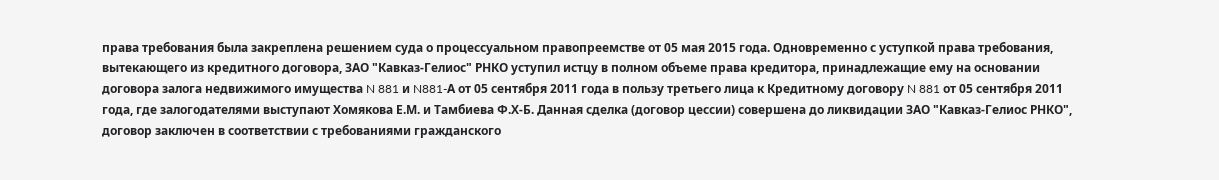права требования была закреплена решением суда о процессуальном правопреемстве от 05 мая 2015 года. Одновременно с уступкой права требования, вытекающего из кредитного договора, ЗАО "Кавказ-Гелиос" РНКО уступил истцу в полном объеме права кредитора, принадлежащие ему на основании договора залога недвижимого имущества N 881 и N881-А от 05 сентября 2011 года в пользу третьего лица к Кредитному договору N 881 от 05 сентября 2011 года, где залогодателями выступают Хомякова Е.М. и Тамбиева Ф.Х-Б. Данная сделка (договор цессии) совершена до ликвидации ЗАО "Кавказ-Гелиос РНКО", договор заключен в соответствии с требованиями гражданского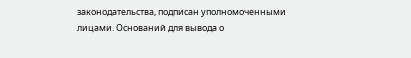законодательства, подписан уполномоченными лицами. Оснований для вывода о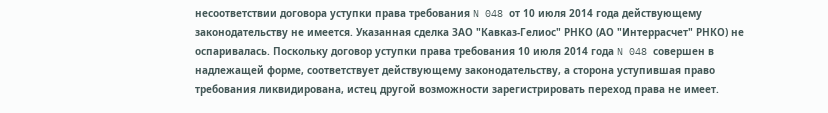несоответствии договора уступки права требования N 048 от 10 июля 2014 года действующему законодательству не имеется. Указанная сделка ЗАО "Кавказ-Гелиос" РНКО (АО "Интеррасчет" РНКО) не оспаривалась. Поскольку договор уступки права требования 10 июля 2014 года N 048 совершен в надлежащей форме, соответствует действующему законодательству, а сторона уступившая право требования ликвидирована, истец другой возможности зарегистрировать переход права не имеет.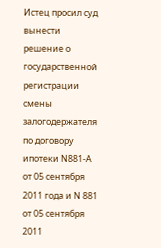Истец просил суд вынести решение о государственной регистрации смены залогодержателя по договору ипотеки N881-А от 05 сентября 2011 года и N 881 от 05 сентября 2011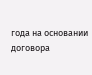года на основании договора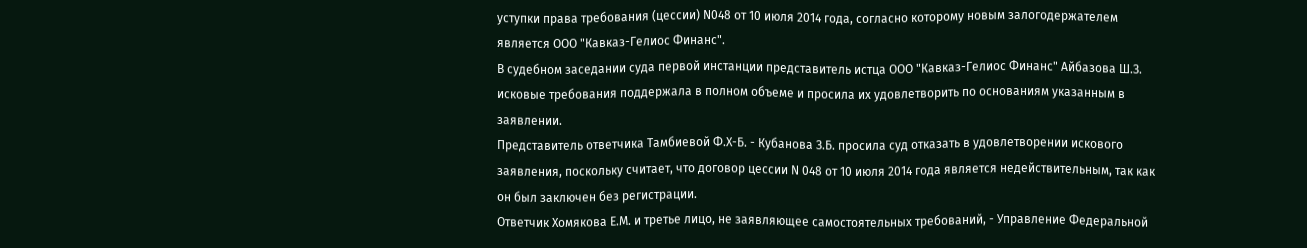уступки права требования (цессии) N048 от 10 июля 2014 года, согласно которому новым залогодержателем является ООО "Кавказ-Гелиос Финанс".
В судебном заседании суда первой инстанции представитель истца ООО "Кавказ-Гелиос Финанс" Айбазова Ш.З. исковые требования поддержала в полном объеме и просила их удовлетворить по основаниям указанным в заявлении.
Представитель ответчика Тамбиевой Ф.Х-Б. - Кубанова З.Б. просила суд отказать в удовлетворении искового заявления, поскольку считает, что договор цессии N 048 от 10 июля 2014 года является недействительным, так как он был заключен без регистрации.
Ответчик Хомякова Е.М. и третье лицо, не заявляющее самостоятельных требований, - Управление Федеральной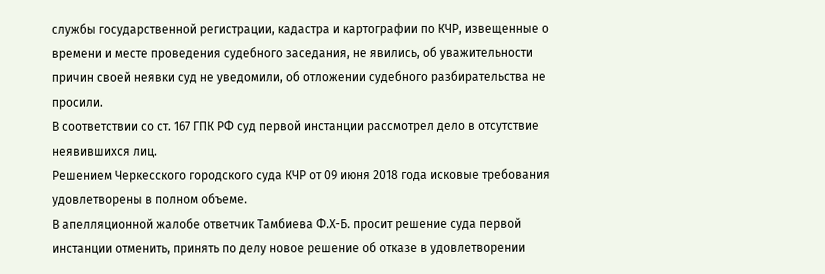службы государственной регистрации, кадастра и картографии по КЧР, извещенные о времени и месте проведения судебного заседания, не явились, об уважительности причин своей неявки суд не уведомили, об отложении судебного разбирательства не просили.
В соответствии со ст. 167 ГПК РФ суд первой инстанции рассмотрел дело в отсутствие неявившихся лиц.
Решением Черкесского городского суда КЧР от 09 июня 2018 года исковые требования удовлетворены в полном объеме.
В апелляционной жалобе ответчик Тамбиева Ф.Х-Б. просит решение суда первой инстанции отменить, принять по делу новое решение об отказе в удовлетворении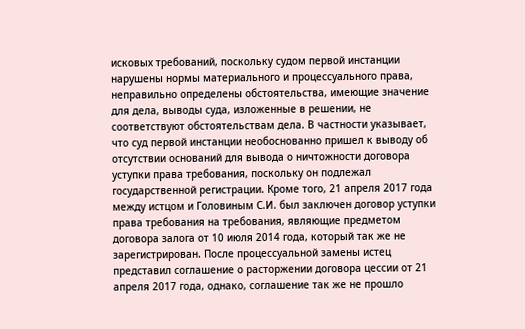исковых требований, поскольку судом первой инстанции нарушены нормы материального и процессуального права, неправильно определены обстоятельства, имеющие значение для дела, выводы суда, изложенные в решении, не соответствуют обстоятельствам дела. В частности указывает, что суд первой инстанции необоснованно пришел к выводу об отсутствии оснований для вывода о ничтожности договора уступки права требования, поскольку он подлежал государственной регистрации. Кроме того, 21 апреля 2017 года между истцом и Головиным С.И. был заключен договор уступки права требования на требования, являющие предметом договора залога от 10 июля 2014 года, который так же не зарегистрирован. После процессуальной замены истец представил соглашение о расторжении договора цессии от 21 апреля 2017 года, однако, соглашение так же не прошло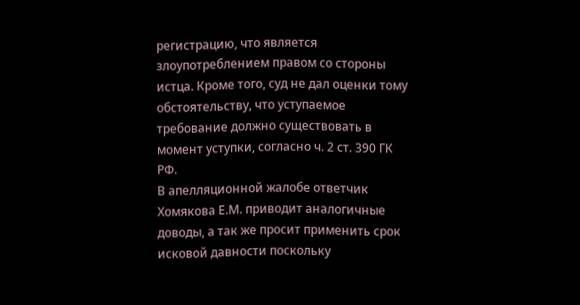регистрацию, что является злоупотреблением правом со стороны истца. Кроме того, суд не дал оценки тому обстоятельству, что уступаемое требование должно существовать в момент уступки, согласно ч. 2 ст. 390 ГК РФ.
В апелляционной жалобе ответчик Хомякова Е.М. приводит аналогичные доводы, а так же просит применить срок исковой давности поскольку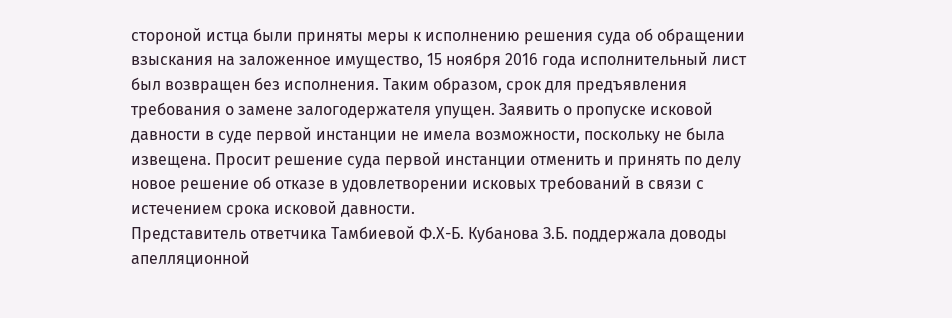стороной истца были приняты меры к исполнению решения суда об обращении взыскания на заложенное имущество, 15 ноября 2016 года исполнительный лист был возвращен без исполнения. Таким образом, срок для предъявления требования о замене залогодержателя упущен. Заявить о пропуске исковой давности в суде первой инстанции не имела возможности, поскольку не была извещена. Просит решение суда первой инстанции отменить и принять по делу новое решение об отказе в удовлетворении исковых требований в связи с истечением срока исковой давности.
Представитель ответчика Тамбиевой Ф.Х-Б. Кубанова З.Б. поддержала доводы апелляционной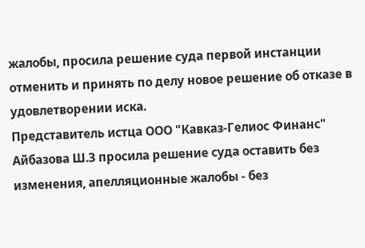жалобы, просила решение суда первой инстанции отменить и принять по делу новое решение об отказе в удовлетворении иска.
Представитель истца ООО "Кавказ-Гелиос Финанс" Айбазова Ш.З просила решение суда оставить без изменения, апелляционные жалобы - без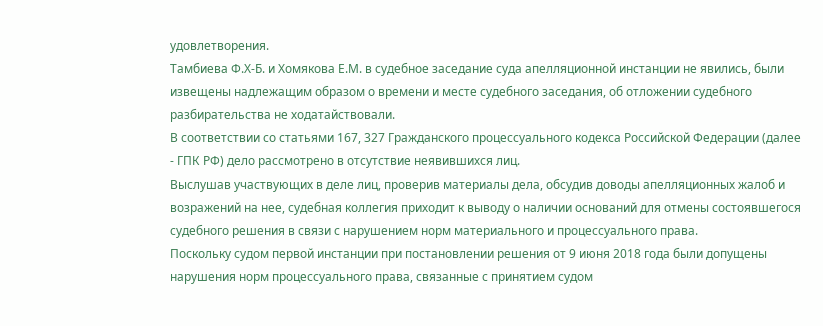удовлетворения.
Тамбиева Ф.Х-Б. и Хомякова Е.М. в судебное заседание суда апелляционной инстанции не явились, были извещены надлежащим образом о времени и месте судебного заседания, об отложении судебного разбирательства не ходатайствовали.
В соответствии со статьями 167, 327 Гражданского процессуального кодекса Российской Федерации (далее - ГПК РФ) дело рассмотрено в отсутствие неявившихся лиц.
Выслушав участвующих в деле лиц, проверив материалы дела, обсудив доводы апелляционных жалоб и возражений на нее, судебная коллегия приходит к выводу о наличии оснований для отмены состоявшегося судебного решения в связи с нарушением норм материального и процессуального права.
Поскольку судом первой инстанции при постановлении решения от 9 июня 2018 года были допущены нарушения норм процессуального права, связанные с принятием судом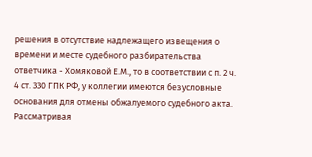решения в отсутствие надлежащего извещения о времени и месте судебного разбирательства ответчика - Хомяковой Е.М., то в соответствии с п. 2 ч. 4 ст. 330 ГПК РФ, у коллегии имеются безусловные основания для отмены обжалуемого судебного акта.
Рассматривая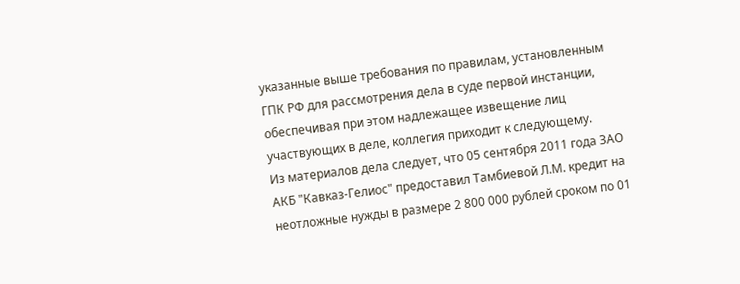указанные выше требования по правилам, установленным ГПК РФ для рассмотрения дела в суде первой инстанции, обеспечивая при этом надлежащее извещение лиц участвующих в деле, коллегия приходит к следующему.
Из материалов дела следует, что 05 сентября 2011 года ЗАО АКБ "Кавказ-Гелиос" предоставил Тамбиевой Л.М. кредит на неотложные нужды в размере 2 800 000 рублей сроком по 01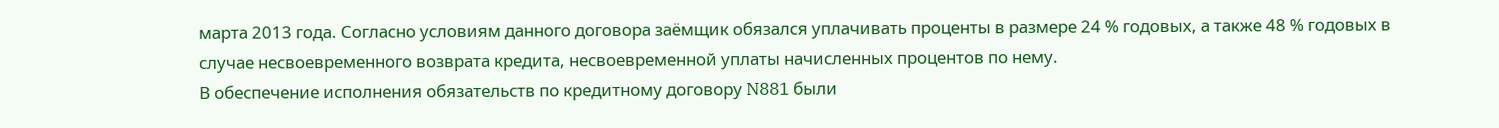марта 2013 года. Согласно условиям данного договора заёмщик обязался уплачивать проценты в размере 24 % годовых, а также 48 % годовых в случае несвоевременного возврата кредита, несвоевременной уплаты начисленных процентов по нему.
В обеспечение исполнения обязательств по кредитному договору N881 были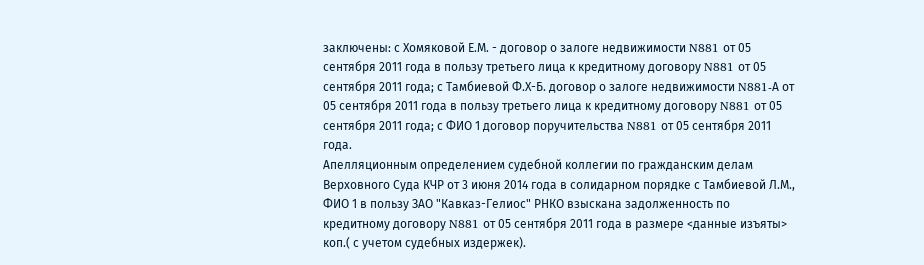заключены: с Хомяковой Е.М. - договор о залоге недвижимости N881 от 05 сентября 2011 года в пользу третьего лица к кредитному договору N881 от 05 сентября 2011 года; с Тамбиевой Ф.Х-Б. договор о залоге недвижимости N881-А от 05 сентября 2011 года в пользу третьего лица к кредитному договору N881 от 05 сентября 2011 года; с ФИО 1 договор поручительства N881 от 05 сентября 2011 года.
Апелляционным определением судебной коллегии по гражданским делам Верховного Суда КЧР от 3 июня 2014 года в солидарном порядке с Тамбиевой Л.М., ФИО 1 в пользу ЗАО "Кавказ-Гелиос" РНКО взыскана задолженность по кредитному договору N881 от 05 сентября 2011 года в размере <данные изъяты> коп.( с учетом судебных издержек).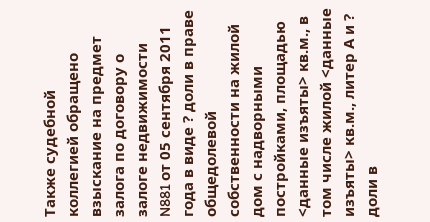Также судебной коллегией обращено взыскание на предмет залога по договору о залоге недвижимости N881 от 05 сентября 2011 года в виде ? доли в праве общедолевой собственности на жилой дом с надворными постройками, площадью <данные изъяты> кв.м., в том числе жилой <данные изъяты> кв.м., литер А и ? доли в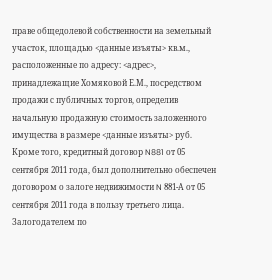праве общедолевой собственности на земельный участок, площадью <данные изъяты> кв.м., расположенные по адресу: <адрес>, принадлежащие Хомяковой Е.М., посредством продажи с публичных торгов, определив начальную продажную стоимость заложенного имущества в размере <данные изъяты> руб.
Кроме того, кредитный договор N881 от 05 сентября 2011 года, был дополнительно обеспечен договором о залоге недвижимости N 881-А от 05 сентября 2011 года в пользу третьего лица. Залогодателем по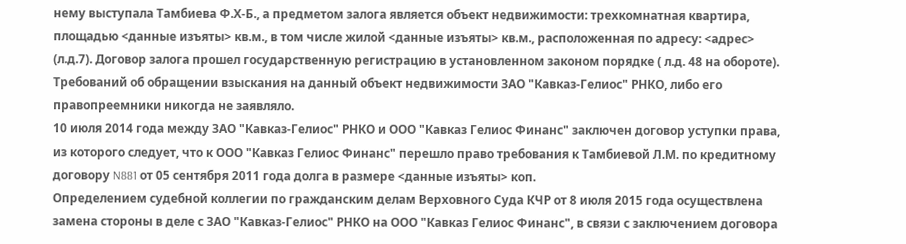нему выступала Тамбиева Ф.Х-Б., а предметом залога является объект недвижимости: трехкомнатная квартира, площадью <данные изъяты> кв.м., в том числе жилой <данные изъяты> кв.м., расположенная по адресу: <адрес> (л.д.7). Договор залога прошел государственную регистрацию в установленном законом порядке ( л.д. 48 на обороте).
Требований об обращении взыскания на данный объект недвижимости ЗАО "Кавказ-Гелиос" РНКО, либо его правопреемники никогда не заявляло.
10 июля 2014 года между ЗАО "Кавказ-Гелиос" РНКО и ООО "Кавказ Гелиос Финанс" заключен договор уступки права, из которого следует, что к ООО "Кавказ Гелиос Финанс" перешло право требования к Тамбиевой Л.М. по кредитному договору N881 от 05 сентября 2011 года долга в размере <данные изъяты> коп.
Определением судебной коллегии по гражданским делам Верховного Суда КЧР от 8 июля 2015 года осуществлена замена стороны в деле с ЗАО "Кавказ-Гелиос" РНКО на ООО "Кавказ Гелиос Финанс", в связи с заключением договора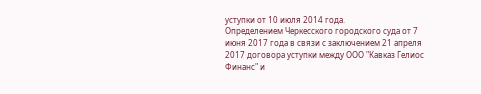уступки от 10 июля 2014 года.
Определением Черкесского городского суда от 7 июня 2017 года в связи с заключением 21 апреля 2017 договора уступки между ООО "Кавказ Гелиос Финанс" и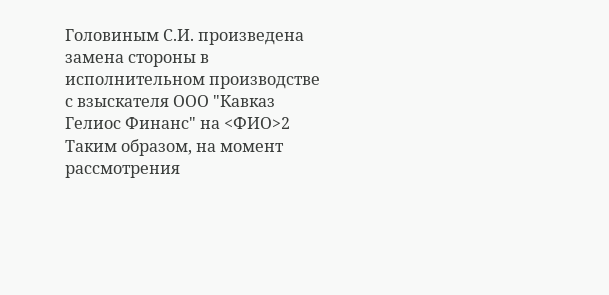Головиным С.И. произведена замена стороны в исполнительном производстве с взыскателя ООО "Кавказ Гелиос Финанс" на <ФИО>2
Таким образом, на момент рассмотрения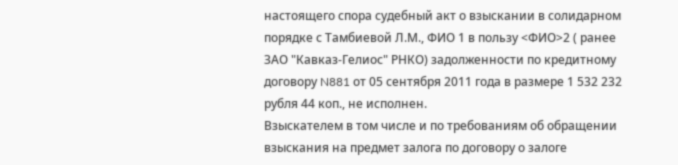настоящего спора судебный акт о взыскании в солидарном порядке с Тамбиевой Л.М., ФИО 1 в пользу <ФИО>2 ( ранее ЗАО "Кавказ-Гелиос" РНКО) задолженности по кредитному договору N881 от 05 сентября 2011 года в размере 1 532 232 рубля 44 коп., не исполнен.
Взыскателем в том числе и по требованиям об обращении взыскания на предмет залога по договору о залоге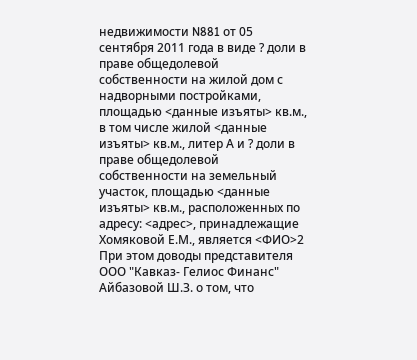недвижимости N881 от 05 сентября 2011 года в виде ? доли в праве общедолевой собственности на жилой дом с надворными постройками, площадью <данные изъяты> кв.м., в том числе жилой <данные изъяты> кв.м., литер А и ? доли в праве общедолевой собственности на земельный участок, площадью <данные изъяты> кв.м., расположенных по адресу: <адрес>, принадлежащие Хомяковой Е.М., является <ФИО>2
При этом доводы представителя ООО "Кавказ- Гелиос Финанс" Айбазовой Ш.З. о том, что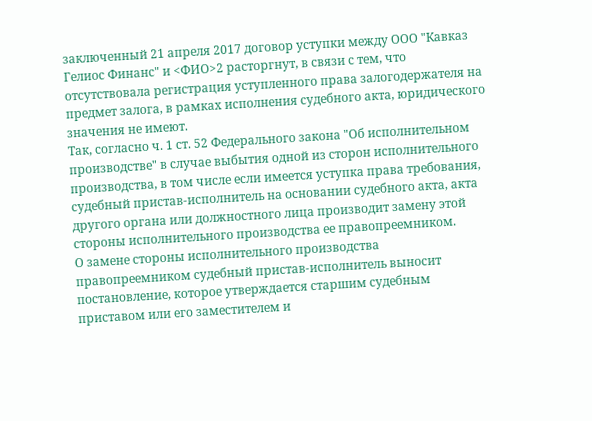заключенный 21 апреля 2017 договор уступки между ООО "Кавказ Гелиос Финанс" и <ФИО>2 расторгнут, в связи с тем, что отсутствовала регистрация уступленного права залогодержателя на предмет залога, в рамках исполнения судебного акта, юридического значения не имеют.
Так, согласно ч. 1 ст. 52 Федерального закона "Об исполнительном производстве" в случае выбытия одной из сторон исполнительного производства, в том числе если имеется уступка права требования, судебный пристав-исполнитель на основании судебного акта, акта другого органа или должностного лица производит замену этой стороны исполнительного производства ее правопреемником.
О замене стороны исполнительного производства правопреемником судебный пристав-исполнитель выносит постановление, которое утверждается старшим судебным приставом или его заместителем и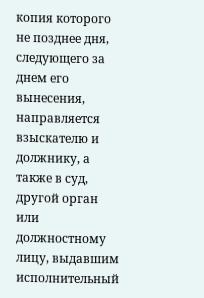копия которого не позднее дня, следующего за днем его вынесения, направляется взыскателю и должнику, а также в суд, другой орган или должностному лицу, выдавшим исполнительный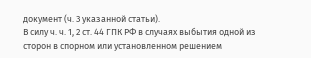документ (ч. 3 указанной статьи).
В силу ч. ч. 1, 2 ст. 44 ГПК РФ в случаях выбытия одной из сторон в спорном или установленном решением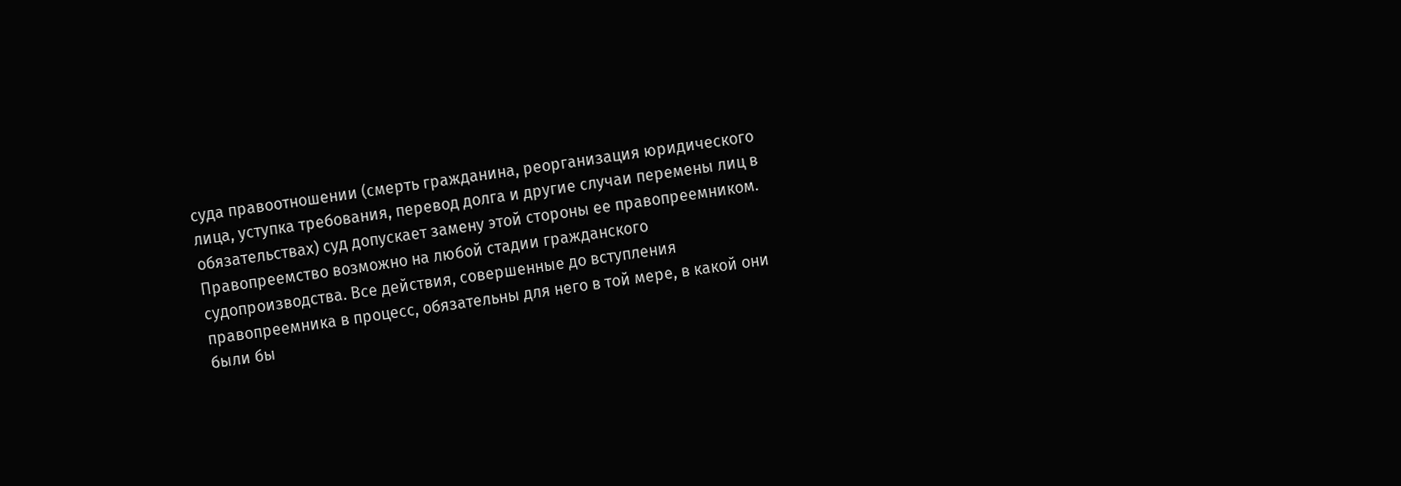суда правоотношении (смерть гражданина, реорганизация юридического лица, уступка требования, перевод долга и другие случаи перемены лиц в обязательствах) суд допускает замену этой стороны ее правопреемником. Правопреемство возможно на любой стадии гражданского судопроизводства. Все действия, совершенные до вступления правопреемника в процесс, обязательны для него в той мере, в какой они были бы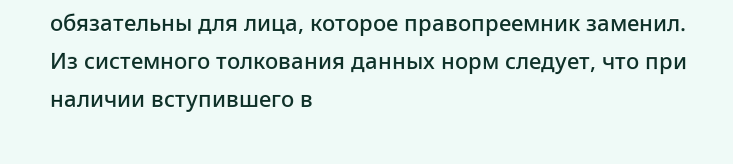обязательны для лица, которое правопреемник заменил.
Из системного толкования данных норм следует, что при наличии вступившего в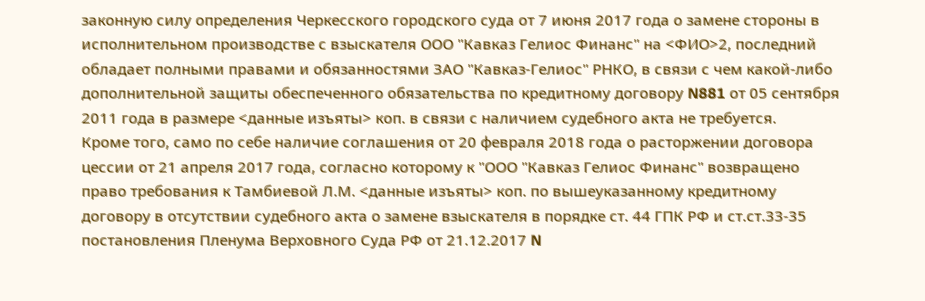законную силу определения Черкесского городского суда от 7 июня 2017 года о замене стороны в исполнительном производстве с взыскателя ООО "Кавказ Гелиос Финанс" на <ФИО>2, последний обладает полными правами и обязанностями ЗАО "Кавказ-Гелиос" РНКО, в связи с чем какой-либо дополнительной защиты обеспеченного обязательства по кредитному договору N881 от 05 сентября 2011 года в размере <данные изъяты> коп. в связи с наличием судебного акта не требуется.
Кроме того, само по себе наличие соглашения от 20 февраля 2018 года о расторжении договора цессии от 21 апреля 2017 года, согласно которому к "ООО "Кавказ Гелиос Финанс" возвращено право требования к Тамбиевой Л.М. <данные изъяты> коп. по вышеуказанному кредитному договору в отсутствии судебного акта о замене взыскателя в порядке ст. 44 ГПК РФ и ст.ст.33-35 постановления Пленума Верховного Суда РФ от 21.12.2017 N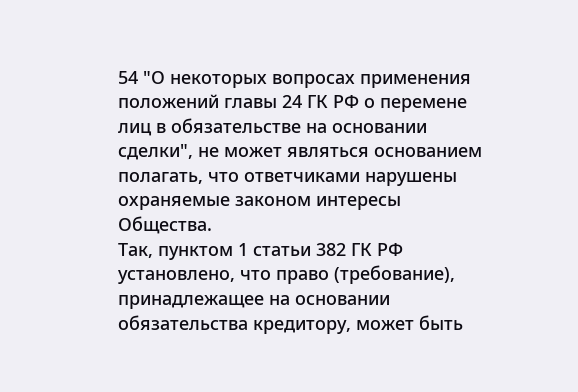54 "О некоторых вопросах применения положений главы 24 ГК РФ о перемене лиц в обязательстве на основании сделки", не может являться основанием полагать, что ответчиками нарушены охраняемые законом интересы Общества.
Так, пунктом 1 статьи 382 ГК РФ установлено, что право (требование), принадлежащее на основании обязательства кредитору, может быть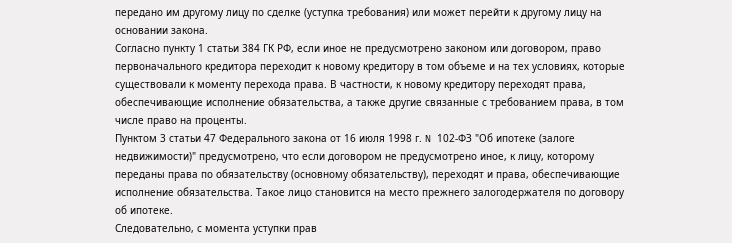передано им другому лицу по сделке (уступка требования) или может перейти к другому лицу на основании закона.
Согласно пункту 1 статьи 384 ГК РФ, если иное не предусмотрено законом или договором, право первоначального кредитора переходит к новому кредитору в том объеме и на тех условиях, которые существовали к моменту перехода права. В частности, к новому кредитору переходят права, обеспечивающие исполнение обязательства, а также другие связанные с требованием права, в том числе право на проценты.
Пунктом 3 статьи 47 Федерального закона от 16 июля 1998 г. N 102-ФЗ "Об ипотеке (залоге недвижимости)" предусмотрено, что если договором не предусмотрено иное, к лицу, которому переданы права по обязательству (основному обязательству), переходят и права, обеспечивающие исполнение обязательства. Такое лицо становится на место прежнего залогодержателя по договору об ипотеке.
Следовательно, с момента уступки прав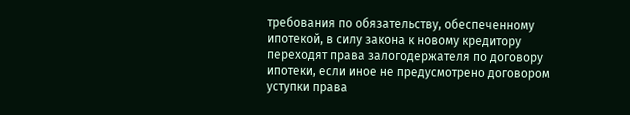требования по обязательству, обеспеченному ипотекой, в силу закона к новому кредитору переходят права залогодержателя по договору ипотеки, если иное не предусмотрено договором уступки права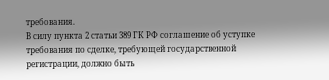требования.
В силу пункта 2 статьи 389 ГК РФ соглашение об уступке требования по сделке, требующей государственной регистрации, должно быть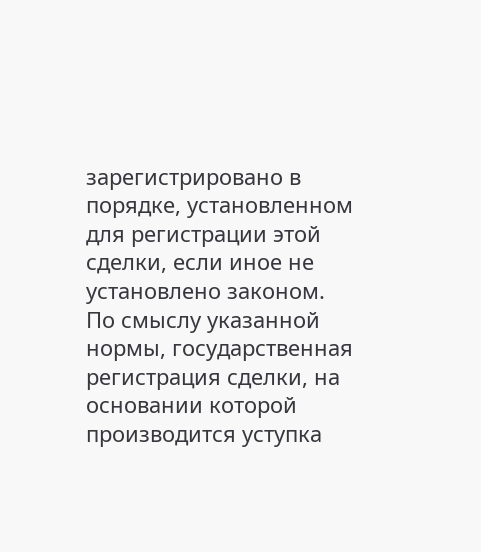зарегистрировано в порядке, установленном для регистрации этой сделки, если иное не установлено законом.
По смыслу указанной нормы, государственная регистрация сделки, на основании которой производится уступка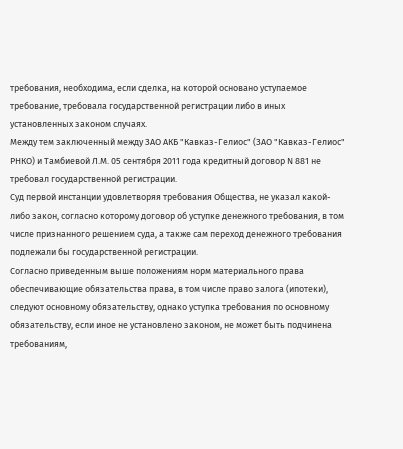требования, необходима, если сделка, на которой основано уступаемое требование, требовала государственной регистрации либо в иных установленных законом случаях.
Между тем заключенный между ЗАО АКБ "Кавказ-Гелиос" (ЗАО "Кавказ-Гелиос" РНКО) и Тамбиевой Л.М. 05 сентября 2011 года кредитный договор N 881 не требовал государственной регистрации.
Суд первой инстанции удовлетворяя требования Общества, не указал какой-либо закон, согласно которому договор об уступке денежного требования, в том числе признанного решением суда, а также сам переход денежного требования подлежали бы государственной регистрации.
Согласно приведенным выше положениям норм материального права обеспечивающие обязательства права, в том числе право залога (ипотеки), следуют основному обязательству, однако уступка требования по основному обязательству, если иное не установлено законом, не может быть подчинена требованиям,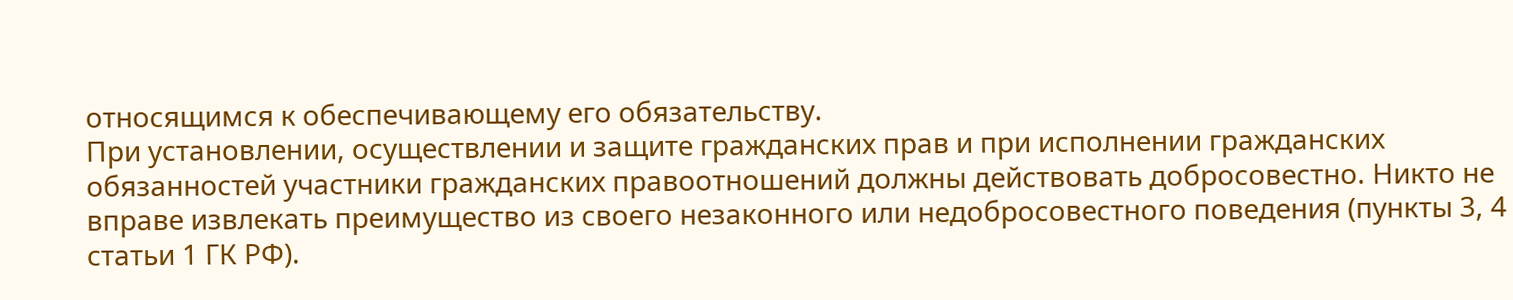относящимся к обеспечивающему его обязательству.
При установлении, осуществлении и защите гражданских прав и при исполнении гражданских обязанностей участники гражданских правоотношений должны действовать добросовестно. Никто не вправе извлекать преимущество из своего незаконного или недобросовестного поведения (пункты 3, 4 статьи 1 ГК РФ).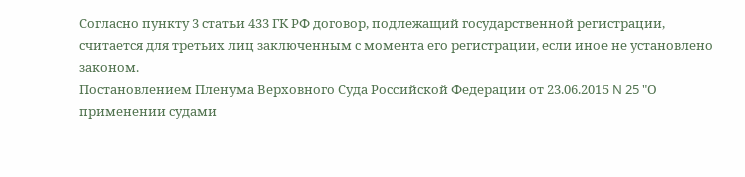Согласно пункту 3 статьи 433 ГК РФ договор, подлежащий государственной регистрации, считается для третьих лиц заключенным с момента его регистрации, если иное не установлено законом.
Постановлением Пленума Верховного Суда Российской Федерации от 23.06.2015 N 25 "О применении судами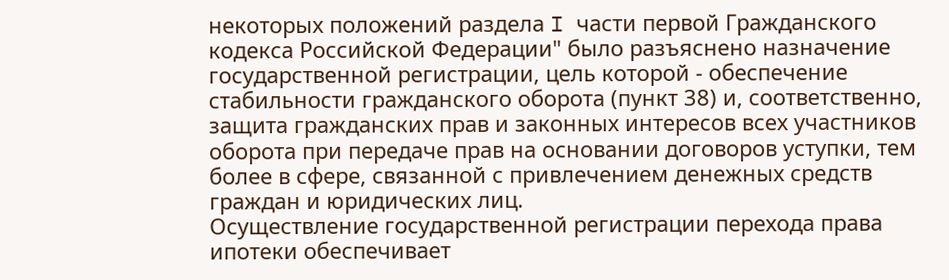некоторых положений раздела I части первой Гражданского кодекса Российской Федерации" было разъяснено назначение государственной регистрации, цель которой - обеспечение стабильности гражданского оборота (пункт 38) и, соответственно, защита гражданских прав и законных интересов всех участников оборота при передаче прав на основании договоров уступки, тем более в сфере, связанной с привлечением денежных средств граждан и юридических лиц.
Осуществление государственной регистрации перехода права ипотеки обеспечивает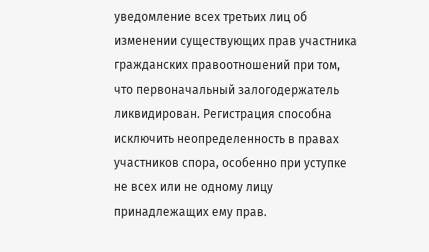уведомление всех третьих лиц об изменении существующих прав участника гражданских правоотношений при том, что первоначальный залогодержатель ликвидирован. Регистрация способна исключить неопределенность в правах участников спора, особенно при уступке не всех или не одному лицу принадлежащих ему прав.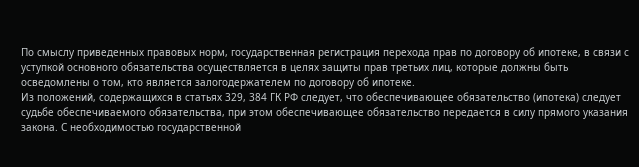По смыслу приведенных правовых норм, государственная регистрация перехода прав по договору об ипотеке, в связи с уступкой основного обязательства осуществляется в целях защиты прав третьих лиц, которые должны быть осведомлены о том, кто является залогодержателем по договору об ипотеке.
Из положений, содержащихся в статьях 329, 384 ГК РФ следует, что обеспечивающее обязательство (ипотека) следует судьбе обеспечиваемого обязательства, при этом обеспечивающее обязательство передается в силу прямого указания закона. С необходимостью государственной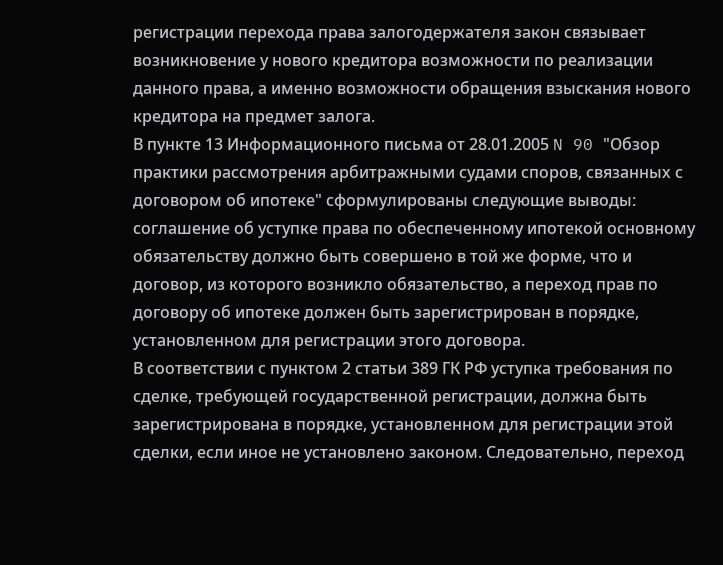регистрации перехода права залогодержателя закон связывает возникновение у нового кредитора возможности по реализации данного права, а именно возможности обращения взыскания нового кредитора на предмет залога.
В пункте 13 Информационного письма от 28.01.2005 N 90 "Обзор практики рассмотрения арбитражными судами споров, связанных с договором об ипотеке" сформулированы следующие выводы: соглашение об уступке права по обеспеченному ипотекой основному обязательству должно быть совершено в той же форме, что и договор, из которого возникло обязательство, а переход прав по договору об ипотеке должен быть зарегистрирован в порядке, установленном для регистрации этого договора.
В соответствии с пунктом 2 статьи 389 ГК РФ уступка требования по сделке, требующей государственной регистрации, должна быть зарегистрирована в порядке, установленном для регистрации этой сделки, если иное не установлено законом. Следовательно, переход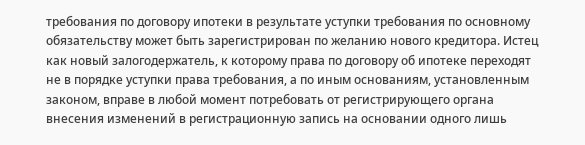требования по договору ипотеки в результате уступки требования по основному обязательству может быть зарегистрирован по желанию нового кредитора. Истец как новый залогодержатель, к которому права по договору об ипотеке переходят не в порядке уступки права требования, а по иным основаниям, установленным законом, вправе в любой момент потребовать от регистрирующего органа внесения изменений в регистрационную запись на основании одного лишь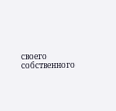своего собственного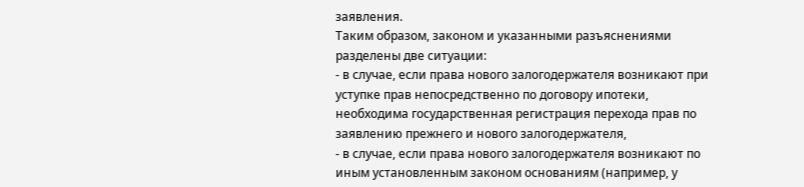заявления.
Таким образом, законом и указанными разъяснениями разделены две ситуации:
- в случае, если права нового залогодержателя возникают при уступке прав непосредственно по договору ипотеки, необходима государственная регистрация перехода прав по заявлению прежнего и нового залогодержателя,
- в случае, если права нового залогодержателя возникают по иным установленным законом основаниям (например, у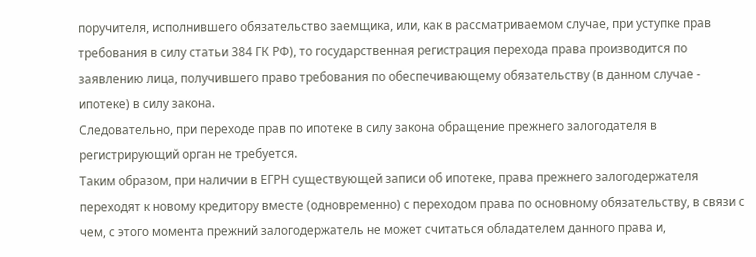поручителя, исполнившего обязательство заемщика, или, как в рассматриваемом случае, при уступке прав требования в силу статьи 384 ГК РФ), то государственная регистрация перехода права производится по заявлению лица, получившего право требования по обеспечивающему обязательству (в данном случае - ипотеке) в силу закона.
Следовательно, при переходе прав по ипотеке в силу закона обращение прежнего залогодателя в регистрирующий орган не требуется.
Таким образом, при наличии в ЕГРН существующей записи об ипотеке, права прежнего залогодержателя переходят к новому кредитору вместе (одновременно) с переходом права по основному обязательству, в связи с чем, с этого момента прежний залогодержатель не может считаться обладателем данного права и,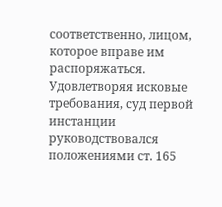соответственно, лицом, которое вправе им распоряжаться.
Удовлетворяя исковые требования, суд первой инстанции руководствовался положениями ст. 165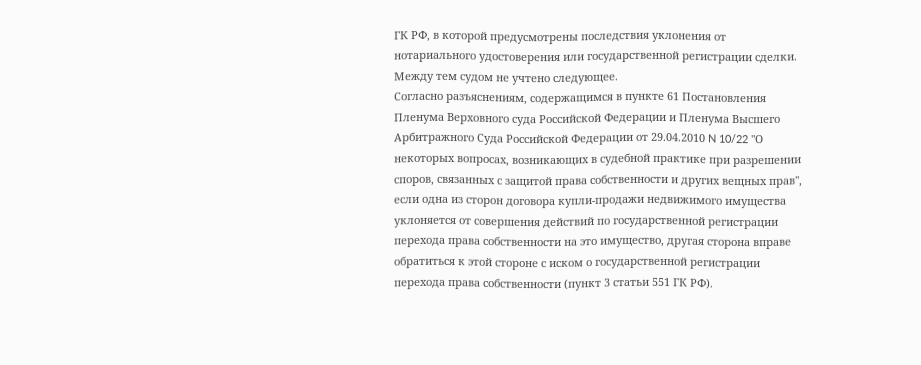ГК РФ, в которой предусмотрены последствия уклонения от нотариального удостоверения или государственной регистрации сделки.
Между тем судом не учтено следующее.
Согласно разъяснениям, содержащимся в пункте 61 Постановления Пленума Верховного суда Российской Федерации и Пленума Высшего Арбитражного Суда Российской Федерации от 29.04.2010 N 10/22 "О некоторых вопросах, возникающих в судебной практике при разрешении споров, связанных с защитой права собственности и других вещных прав", если одна из сторон договора купли-продажи недвижимого имущества уклоняется от совершения действий по государственной регистрации перехода права собственности на это имущество, другая сторона вправе обратиться к этой стороне с иском о государственной регистрации перехода права собственности (пункт 3 статьи 551 ГК РФ).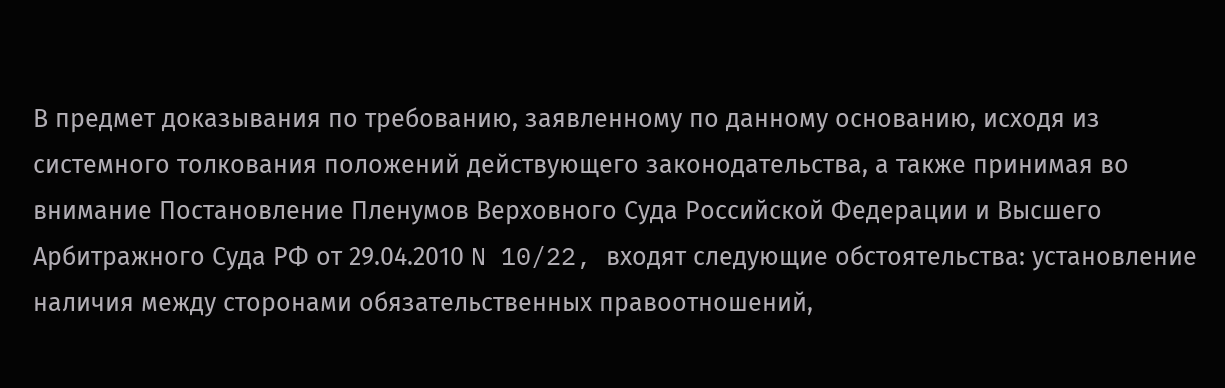В предмет доказывания по требованию, заявленному по данному основанию, исходя из системного толкования положений действующего законодательства, а также принимая во внимание Постановление Пленумов Верховного Суда Российской Федерации и Высшего Арбитражного Суда РФ от 29.04.2010 N 10/22, входят следующие обстоятельства: установление наличия между сторонами обязательственных правоотношений,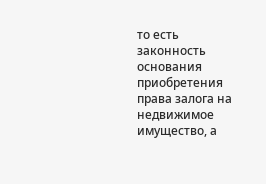то есть законность основания приобретения права залога на недвижимое имущество, а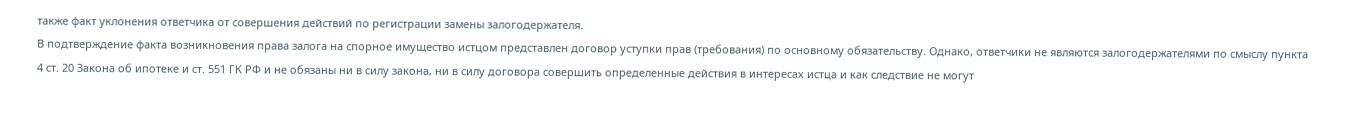также факт уклонения ответчика от совершения действий по регистрации замены залогодержателя.
В подтверждение факта возникновения права залога на спорное имущество истцом представлен договор уступки прав (требования) по основному обязательству. Однако, ответчики не являются залогодержателями по смыслу пункта 4 ст. 20 Закона об ипотеке и ст. 551 ГК РФ и не обязаны ни в силу закона, ни в силу договора совершить определенные действия в интересах истца и как следствие не могут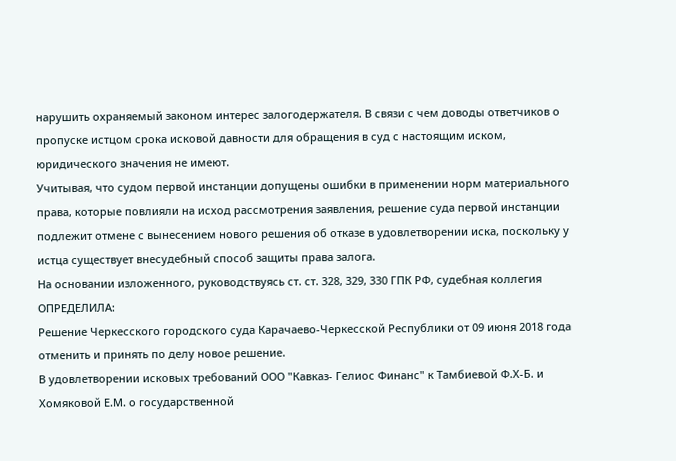нарушить охраняемый законом интерес залогодержателя. В связи с чем доводы ответчиков о пропуске истцом срока исковой давности для обращения в суд с настоящим иском, юридического значения не имеют.
Учитывая, что судом первой инстанции допущены ошибки в применении норм материального права, которые повлияли на исход рассмотрения заявления, решение суда первой инстанции подлежит отмене с вынесением нового решения об отказе в удовлетворении иска, поскольку у истца существует внесудебный способ защиты права залога.
На основании изложенного, руководствуясь ст. ст. 328, 329, 330 ГПК РФ, судебная коллегия
ОПРЕДЕЛИЛА:
Решение Черкесского городского суда Карачаево-Черкесской Республики от 09 июня 2018 года отменить и принять по делу новое решение.
В удовлетворении исковых требований ООО "Кавказ- Гелиос Финанс" к Тамбиевой Ф.Х-Б. и Хомяковой Е.М. о государственной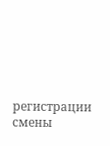регистрации смены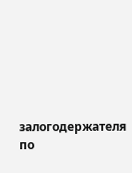залогодержателя по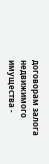договорам залога недвижимого имущества -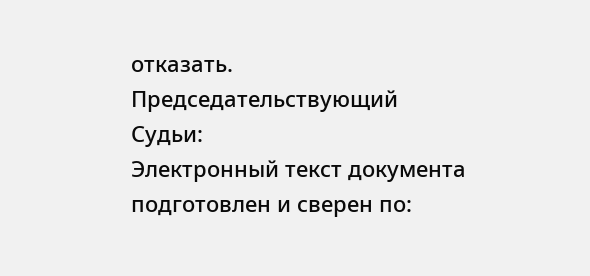отказать.
Председательствующий
Судьи:
Электронный текст документа
подготовлен и сверен по: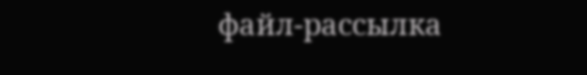файл-рассылка